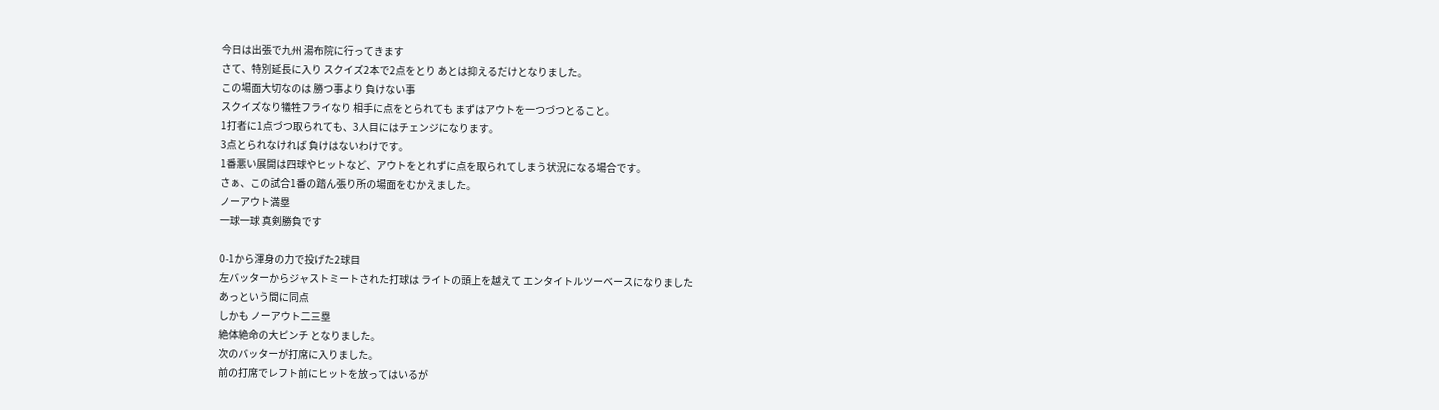今日は出張で九州 湯布院に行ってきます
さて、特別延長に入り スクイズ2本で2点をとり あとは抑えるだけとなりました。
この場面大切なのは 勝つ事より 負けない事
スクイズなり犠牲フライなり 相手に点をとられても まずはアウトを一つづつとること。
1打者に1点づつ取られても、3人目にはチェンジになります。
3点とられなければ 負けはないわけです。
1番悪い展開は四球やヒットなど、アウトをとれずに点を取られてしまう状況になる場合です。
さぁ、この試合1番の踏ん張り所の場面をむかえました。
ノーアウト満塁
一球一球 真剣勝負です

0-1から渾身の力で投げた2球目
左バッターからジャストミートされた打球は ライトの頭上を越えて エンタイトルツーベースになりました
あっという間に同点
しかも ノーアウト二三塁
絶体絶命の大ピンチ となりました。
次のバッターが打席に入りました。
前の打席でレフト前にヒットを放ってはいるが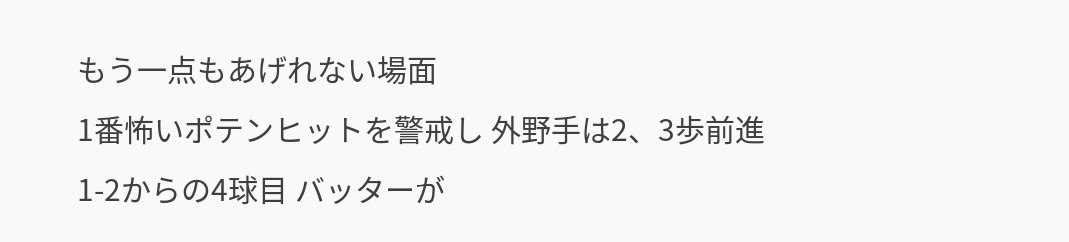もう一点もあげれない場面
1番怖いポテンヒットを警戒し 外野手は2、3歩前進
1-2からの4球目 バッターが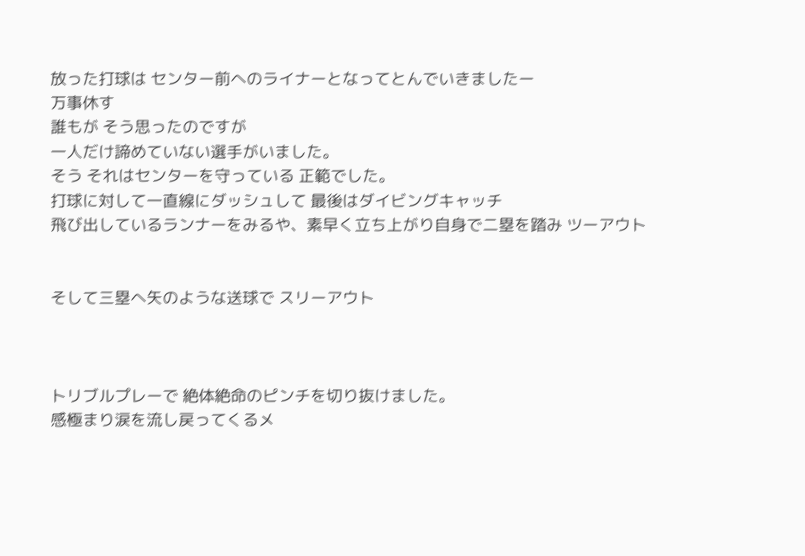放った打球は センター前へのライナーとなってとんでいきましたー
万事休す
誰もが そう思ったのですが
一人だけ諦めていない選手がいました。
そう それはセンターを守っている 正範でした。
打球に対して一直線にダッシュして 最後はダイビングキャッチ
飛び出しているランナーをみるや、素早く立ち上がり自身で二塁を踏み ツーアウト


そして三塁へ矢のような送球で スリーアウト



トリブルプレーで 絶体絶命のピンチを切り抜けました。
感極まり涙を流し戻ってくるメ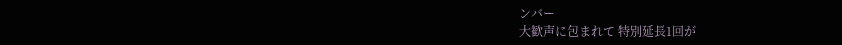ンバー
大歓声に包まれて 特別延長1回が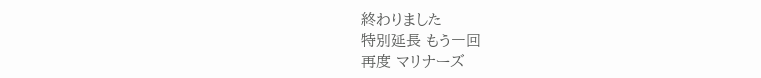終わりました
特別延長 もう一回
再度 マリナーズ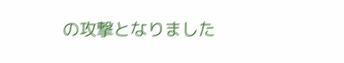の攻撃となりました